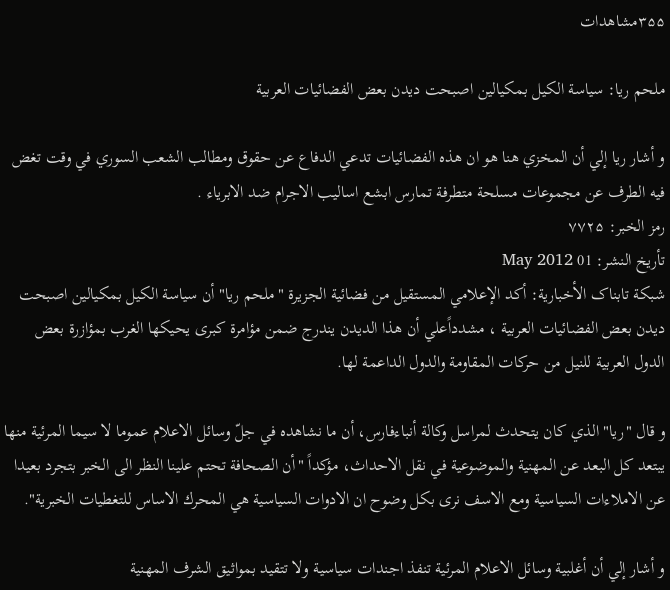۳۵۵مشاهدات

ملحم ريا: سياسة الكيل بمكيالين اصبحت ديدن بعض الفضائيات العربية

و أشار ريا إلي أن المخزي هنا هو ان هذه الفضائيات تدعي الدفاع عن حقوق ومطالب الشعب السوري في وقت تغض فيه الطرف عن مجموعات مسلحة متطرفة تمارس ابشع اساليب الاجرام ضد الابرياء .
رمز الخبر: ۷۷۲۵
تأريخ النشر: 01 May 2012
شبکة تابناک الأخبارية: أكد الإعلامي المستقيل من فضائية ‌الجزيرة "ملحم ريا" أن سياسة الكيل بمكيالين اصبحت ديدن بعض الفضائيات العربية ، مشدداً‌علي أن هذا الديدن يندرج ضمن مؤامرة كبرى يحيكها الغرب بمؤازرة بعض الدول العربية للنيل من حركات المقاومة والدول الداعمة لها.

و قال "ريا" الذي كان يتحدث لمراسل وكالة أنباء‌فارس، أن ما نشاهده في جلّ وسائل الاعلام عموما لا سيما المرئية منها يبتعد كل البعد عن المهنية والموضوعية في نقل الاحداث، مؤكداً "أن الصحافة تحتم علينا النظر الى الخبر بتجرد بعيدا عن الاملاءات السياسية ومع الاسف نرى بكل وضوح ان الادوات السياسية هي المحرك الاساس للتغطيات الخبرية".

و أشار إلي أن أغلبية وسائل الاعلام المرئية تنفذ اجندات سياسية ولا تتقيد بمواثيق الشرف المهنية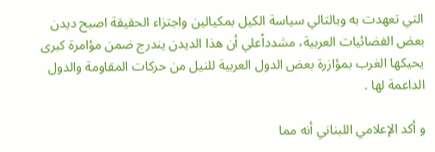التي تعهدت به وبالتالي سياسة الكيل بمكيالين واجتزاء الحقيقة اصبح ديدن بعض الفضائيات العربية، مشدداً‌علي أن هذا الديدن يندرج ضمن مؤامرة كبرى يحيكها الغرب بمؤازرة بعض الدول العربية للنيل من حركات المقاومة والدول الداعمة لها .

و أكد الإعلامي اللبناني أنه مما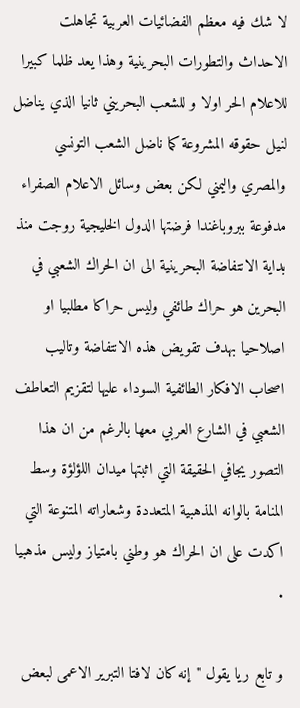لا شك فيه معظم الفضائيات العربية تجاهلت الاحداث والتطورات البحرينية وهذا يعد ظلما كبيرا للاعلام الحر اولا و للشعب البحريني ثانيا الذي يناضل لنيل حقوقه المشروعة كما ناضل الشعب التونسي والمصري واليمني لكن بعض وسائل الاعلام الصفراء مدفوعة ببروباغندا فرضتها الدول الخليجية روجت منذ بداية الانتفاضة البحرينية الى ان الحراك الشعبي في البحرين هو حراك طائفي وليس حراكا مطلبيا او اصلاحيا بهدف تقويض هذه الانتفاضة وتاليب اصحاب الافكار الطائفية السوداء عليها لتقزيم التعاطف الشعبي في الشارع العربي معها بالرغم من ان هذا التصور يجافي الحقيقة التي اثبتها ميدان اللؤلؤة وسط المنامة بالوانه المذهبية المتعددة وشعاراته المتنوعة التي اكدت على ان الحراك هو وطني بامتياز وليس مذهبيا .

و تابع ريا يقول "إنه كان لافتا التبرير الاعمى لبعض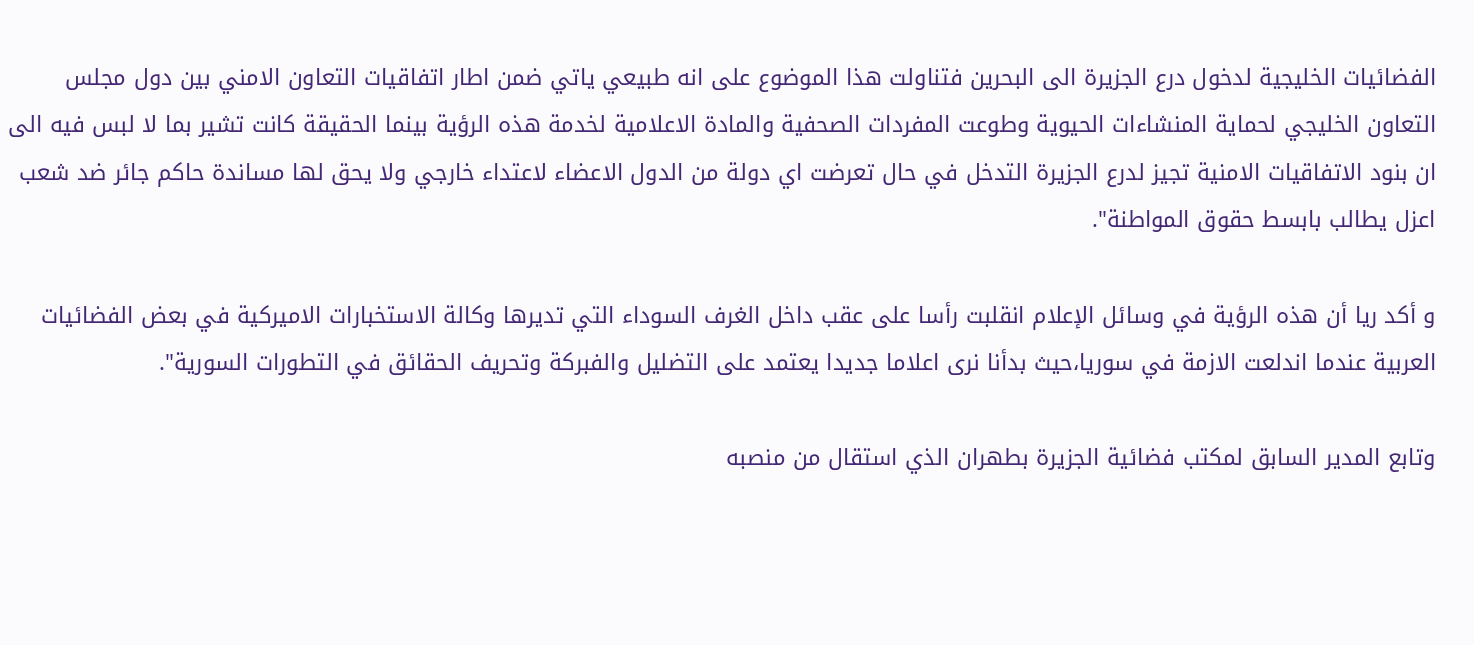الفضائيات الخليجية لدخول درع الجزيرة الى البحرين فتناولت هذا الموضوع على انه طبيعي ياتي ضمن اطار اتفاقيات التعاون الامني بين دول مجلس التعاون الخليجي لحماية المنشاءات الحيوية وطوعت المفردات الصحفية والمادة الاعلامية لخدمة هذه الرؤية بينما الحقيقة كانت تشير بما لا لبس فيه الى ان بنود الاتفاقيات الامنية تجيز لدرع الجزيرة التدخل في حال تعرضت اي دولة من الدول الاعضاء لاعتداء خارجي ولا يحق لها مساندة حاكم جائر ضد شعب اعزل يطالب بابسط حقوق المواطنة".

و أكد ريا أن هذه الرؤية في وسائل الإعلام انقلبت رأسا على عقب داخل الغرف السوداء التي تديرها وكالة الاستخبارات الاميركية في بعض الفضائيات العربية عندما اندلعت الازمة في سوريا،‌حيث بدأنا نرى اعلاما جديدا يعتمد على التضليل والفبركة وتحريف الحقائق في التطورات السورية".

وتابع المدير السابق لمكتب فضائية الجزيرة بطهران الذي استقال من منصبه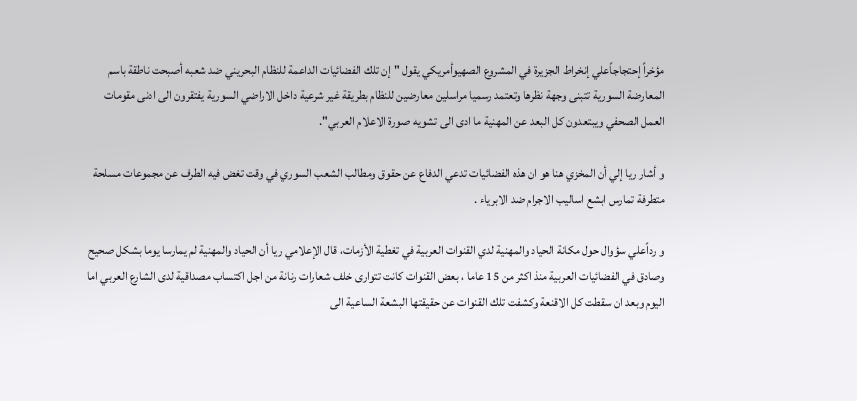مؤخراً إحتجاجاً‌علي إنخراط الجزيرة في المشروع الصهيوأمريكي يقول "إن تلك الفضائيات الداعمة للنظام البحريني ضد شعبه أصبحت ناطقة باسم المعارضة السورية تتبنى وجهة نظرها وتعتمد رسميا مراسلين معارضين للنظام بطريقة غير شرعية داخل الاراضي السورية يفتقرون الى ادنى مقومات العمل الصحفي ويبتعدون كل البعد عن المهنية ما ادى الى تشويه صورة الاعلام العربي".

و أشار ريا إلي أن المخزي هنا هو ان هذه الفضائيات تدعي الدفاع عن حقوق ومطالب الشعب السوري في وقت تغض فيه الطرف عن مجموعات مسلحة متطرفة تمارس ابشع اساليب الاجرام ضد الابرياء .

و رداً‌علي سؤوال حول مكانة الحياد والمهنية لدي القنوات العربية في تغطية الأزمات، قال الإعلامي ريا أن الحياد والمهنية لم يمارسا يوما بشكل صحيح وصادق في الفضائيات العربية منذ اكثر من 15 عاما ، بعض القنوات كانت تتوارى خلف شعارات رنانة من اجل اكتساب مصداقية لدى الشارع العربي اما اليوم وبعد ان سقطت كل الاقنعة وكشفت تلك القنوات عن حقيقتها البشعة الساعية الى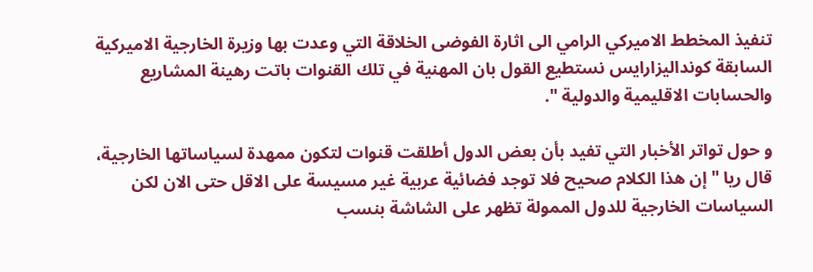تنفيذ المخطط الاميركي الرامي الى اثارة الفوضى الخلاقة التي وعدت بها وزيرة الخارجية الاميركية السابقة كونداليزارايس نستطيع القول بان المهنية في تلك القنوات باتت رهينة المشاريع والحسابات الاقليمية والدولية ".

و حول تواتر الأخبار التي تفيد بأن بعض الدول أطلقت قنوات لتكون ممهدة لسياساتها الخارجية، قال ريا "إن هذا الكلام صحيح فلا توجد فضائية عربية غير مسيسة على الاقل حتى الان لكن السياسات الخارجية للدول الممولة تظهر على الشاشة بنسب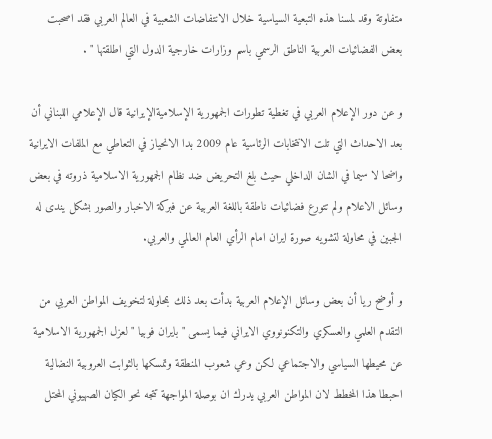متفاوتة وقد لمسنا هذه التبعية السياسية خلال الانتفاضات الشعبية في العالم العربي فقد اصحبت بعض الفضائيات العربية الناطق الرسمي باسم وزارات خارجية الدول التي اطلقتها " .

و عن دور الإعلام العربي في تغطية تطورات الجمهورية الإسلامية‌الإيرانية قال الإعلامي اللبناني أن بعد الاحداث التي تلت الانتخابات الرئاسية عام 2009 بدا الانحياز في التعاطي مع الملفات الايرانية واضحا لا سيما في الشان الداخلي حيث بلغ التحريض ضد نظام الجمهورية الاسلامية ذروته في بعض وسائل الاعلام ولم تتورع فضائيات ناطقة باللغة العربية عن فبركة الاخبار والصور بشكل يندى له الجبين في محاولة لتشويه صورة ايران امام الرأي العام العالمي والعربي.

و أوضح ريا أن بعض وسائل الإعلام العربية بدأت بعد ذلك بمحاولة لتخويف المواطن العربي من التقدم العلمي والعسكري والتكنونووي الايراني فيما يسمى " بايران فوبيا " لعزل الجمهورية الاسلامية عن محيطها السياسي والاجتماعي لكن وعي شعوب المنطقة وتمسكها بالثوابت العروبية النضالية احبطا هذا المخطط لان المواطن العربي يدرك ان بوصلة المواجهة تتجه نحو الكيان الصهيوني المحتل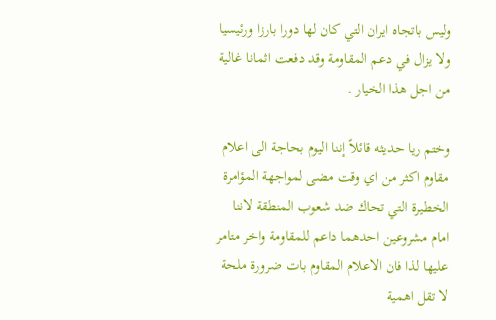وليس باتجاه ايران التي كان لها دورا بارزا ورئيسيا ولا يزال في دعم المقاومة وقد دفعت اثمانا غالية من اجل هذا الخيار .

وختم ريا حديثه قائلاً إننا اليوم بحاجة الى اعلام مقاوم اكثر من اي وقت مضى لمواجهة المؤامرة الخطيرة التي تحاك ضد شعوب المنطقة لاننا امام مشروعين احدهما داعم للمقاومة واخر متامر عليها لذا فان الاعلام المقاوم بات ضرورة ملحة لا تقل اهمية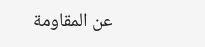عن المقاومة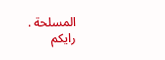المسلحة .
رایکم